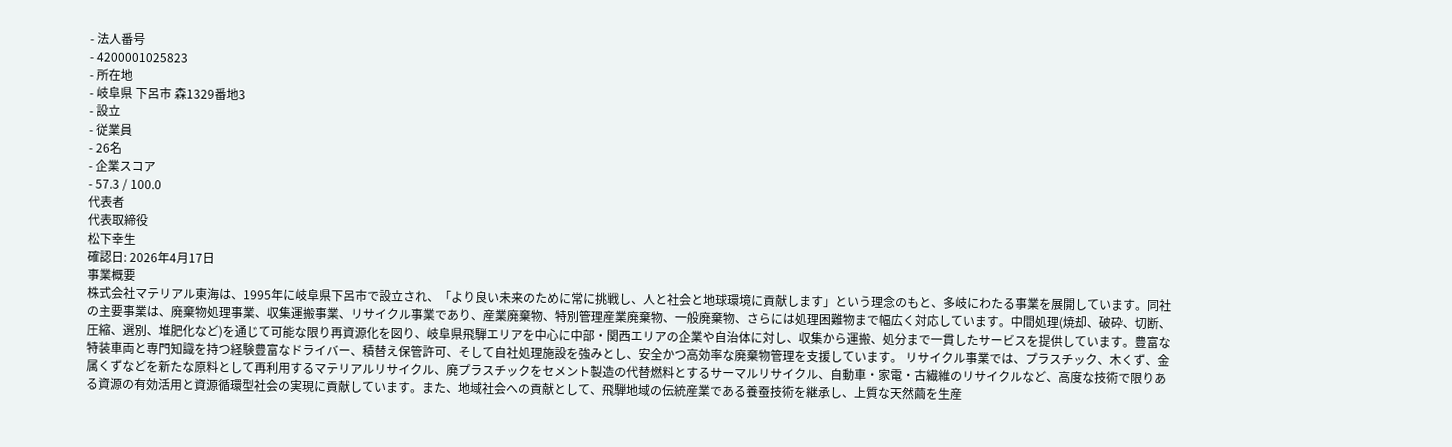- 法人番号
- 4200001025823
- 所在地
- 岐阜県 下呂市 森1329番地3
- 設立
- 従業員
- 26名
- 企業スコア
- 57.3 / 100.0
代表者
代表取締役
松下幸生
確認日: 2026年4月17日
事業概要
株式会社マテリアル東海は、1995年に岐阜県下呂市で設立され、「より良い未来のために常に挑戦し、人と社会と地球環境に貢献します」という理念のもと、多岐にわたる事業を展開しています。同社の主要事業は、廃棄物処理事業、収集運搬事業、リサイクル事業であり、産業廃棄物、特別管理産業廃棄物、一般廃棄物、さらには処理困難物まで幅広く対応しています。中間処理(焼却、破砕、切断、圧縮、選別、堆肥化など)を通じて可能な限り再資源化を図り、岐阜県飛騨エリアを中心に中部・関西エリアの企業や自治体に対し、収集から運搬、処分まで一貫したサービスを提供しています。豊富な特装車両と専門知識を持つ経験豊富なドライバー、積替え保管許可、そして自社処理施設を強みとし、安全かつ高効率な廃棄物管理を支援しています。 リサイクル事業では、プラスチック、木くず、金属くずなどを新たな原料として再利用するマテリアルリサイクル、廃プラスチックをセメント製造の代替燃料とするサーマルリサイクル、自動車・家電・古繊維のリサイクルなど、高度な技術で限りある資源の有効活用と資源循環型社会の実現に貢献しています。また、地域社会への貢献として、飛騨地域の伝統産業である養蚕技術を継承し、上質な天然繭を生産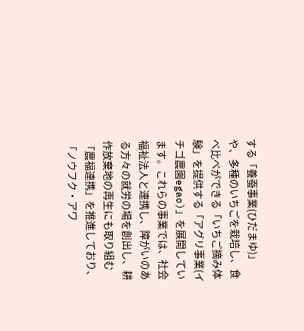する「養蚕事業(ひだまゆ)」や、多種のいちごを栽培し、食べ比べができる「いちご摘み体験」を提供する「アグリ事業(イチゴ農園egao)」を展開しています。これらの事業では、社会福祉法人と連携し、障がいのある方々の就労の場を創出し、耕作放棄地の再生にも取り組む「農福連携」を推進しており、「ノウフク・アワ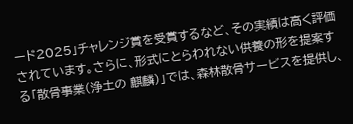ード2025」チャレンジ賞を受賞するなど、その実績は高く評価されています。さらに、形式にとらわれない供養の形を提案する「散骨事業(浄土の 麒麟)」では、森林散骨サービスを提供し、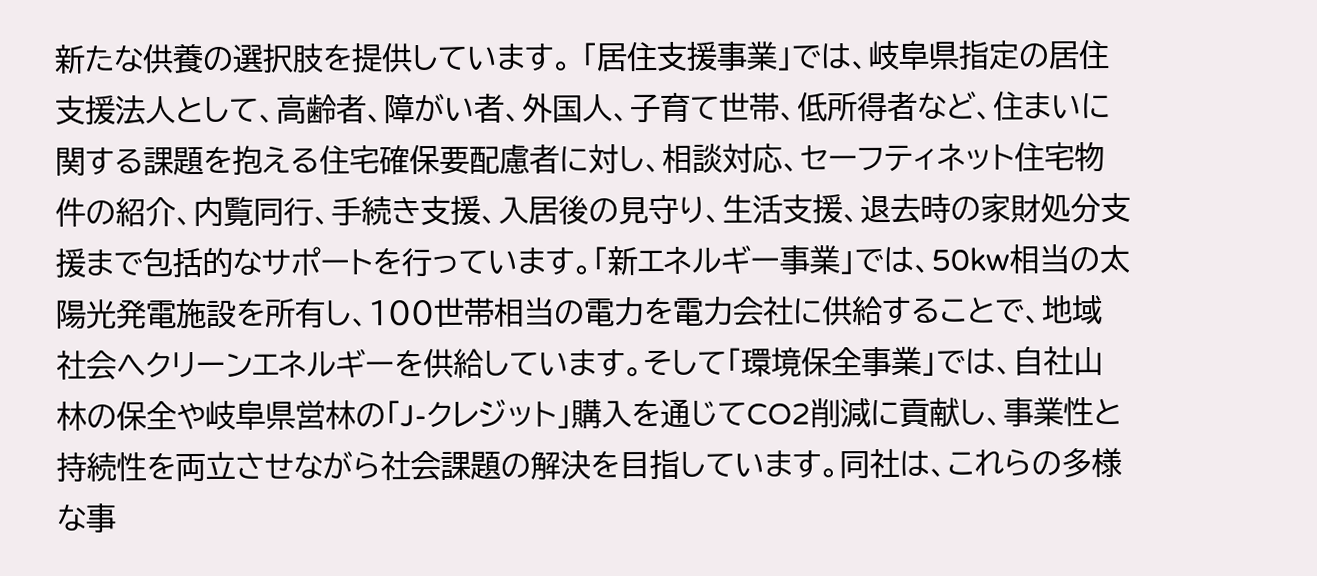新たな供養の選択肢を提供しています。 「居住支援事業」では、岐阜県指定の居住支援法人として、高齢者、障がい者、外国人、子育て世帯、低所得者など、住まいに関する課題を抱える住宅確保要配慮者に対し、相談対応、セーフティネット住宅物件の紹介、内覧同行、手続き支援、入居後の見守り、生活支援、退去時の家財処分支援まで包括的なサポートを行っています。「新エネルギー事業」では、50kw相当の太陽光発電施設を所有し、100世帯相当の電力を電力会社に供給することで、地域社会へクリーンエネルギーを供給しています。そして「環境保全事業」では、自社山林の保全や岐阜県営林の「J-クレジット」購入を通じてCO2削減に貢献し、事業性と持続性を両立させながら社会課題の解決を目指しています。同社は、これらの多様な事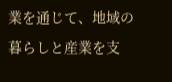業を通じて、地域の暮らしと産業を支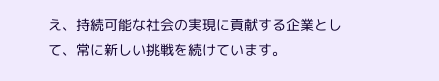え、持続可能な社会の実現に貢献する企業として、常に新しい挑戦を続けています。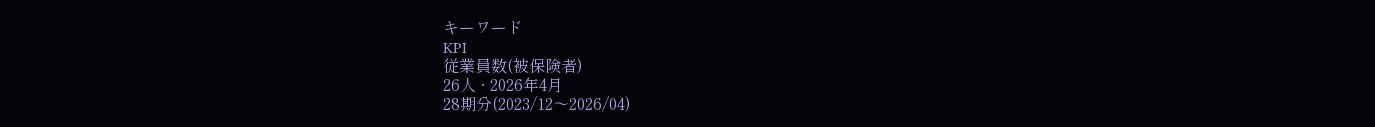キーワード
KPI
従業員数(被保険者)
26人 · 2026年4月
28期分(2023/12〜2026/04)